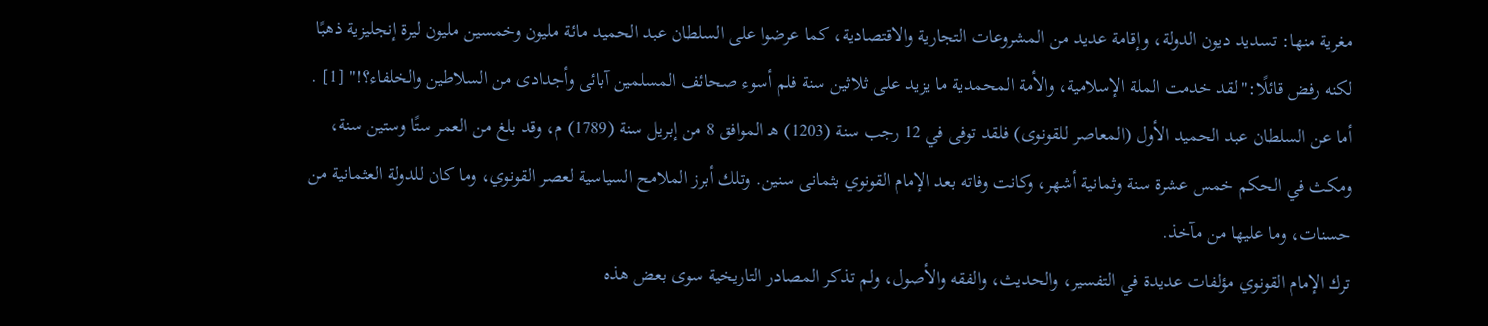مغرية منها: تسديد ديون الدولة، وإقامة عديد من المشروعات التجارية والاقتصادية، كما عرضوا على السلطان عبد الحميد مائة مليون وخمسين مليون ليرة إنجليزية ذهبًا لكنه رفض قائلًا:"لقد خدمت الملة الإسلامية، والأمة المحمدية ما يزيد على ثلاثين سنة فلم أسوء صحائف المسلمين آبائى وأجدادى من السلاطين والخلفاء؟!" [1] .
أما عن السلطان عبد الحميد الأول (المعاصر للقونوى) فلقد توفى في 12 رجب سنة (1203) هـ الموافق 8 من إبريل سنة (1789) م، وقد بلغ من العمر ستًا وستين سنة، ومكث في الحكم خمس عشرة سنة وثمانية أشهر، وكانت وفاته بعد الإمام القونوي بثمانى سنين. وتلك أبرز الملامح السياسية لعصر القونوي، وما كان للدولة العثمانية من حسنات، وما عليها من مآخذ.
ترك الإمام القونوي مؤلفات عديدة في التفسير، والحديث، والفقه والأصول، ولم تذكر المصادر التاريخية سوى بعض هذه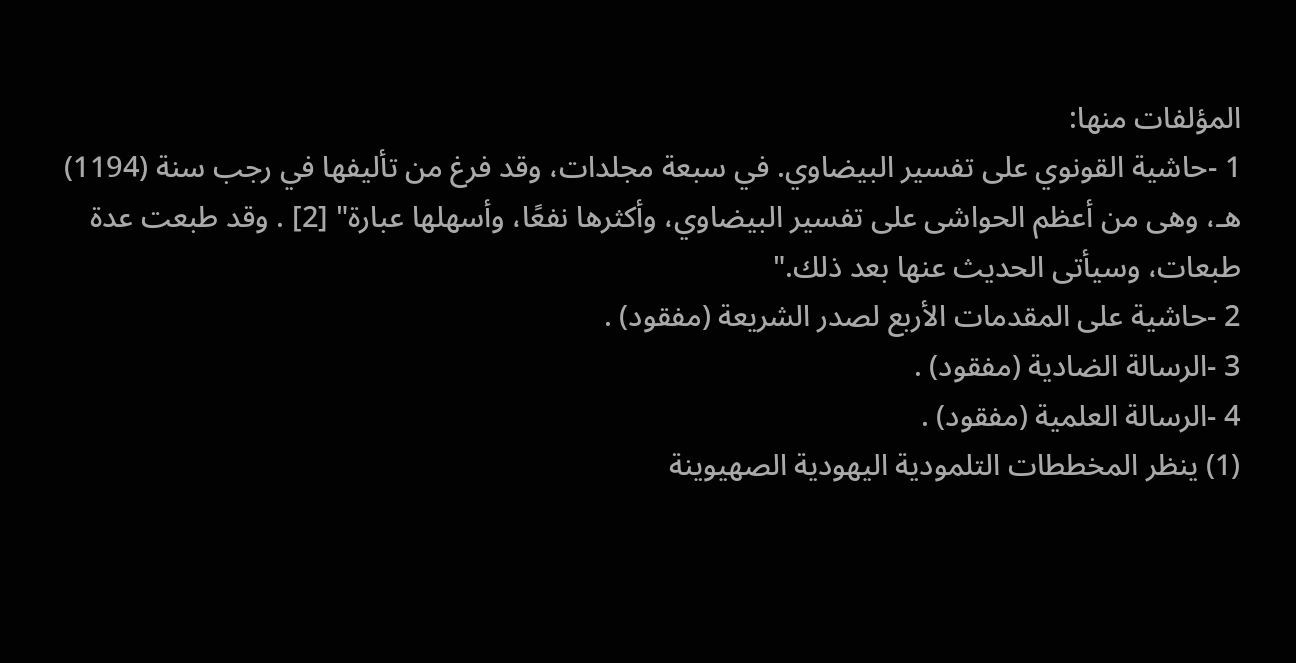المؤلفات منها:
1 -حاشية القونوي على تفسير البيضاوي. في سبعة مجلدات، وقد فرغ من تأليفها في رجب سنة (1194) هـ، وهى من أعظم الحواشى على تفسير البيضاوي، وأكثرها نفعًا، وأسهلها عبارة" [2] . وقد طبعت عدة طبعات، وسيأتى الحديث عنها بعد ذلك."
2 -حاشية على المقدمات الأربع لصدر الشريعة (مفقود) .
3 -الرسالة الضادية (مفقود) .
4 -الرسالة العلمية (مفقود) .
(1) ينظر المخططات التلمودية اليهودية الصهيوينة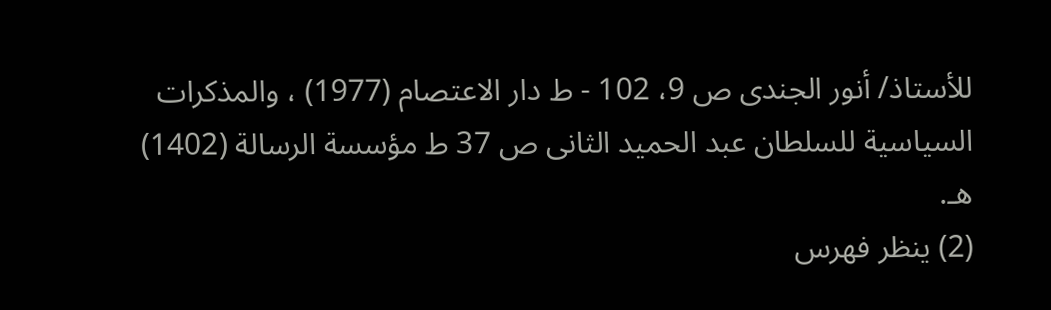للأستاذ/ أنور الجندى ص 9، 102 - ط دار الاعتصام (1977) ، والمذكرات السياسية للسلطان عبد الحميد الثانى ص 37 ط مؤسسة الرسالة (1402) هـ.
(2) ينظر فهرس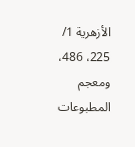الأزهرية 1/ 225، 486، ومعجم المطبوعات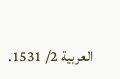العربية 2/ 1531.